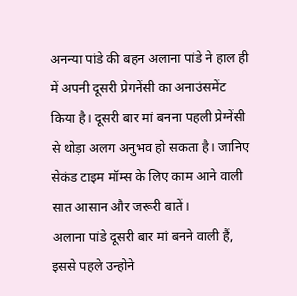अनन्या पांडे की बहन अलाना पांडे ने हाल ही में अपनी दूसरी प्रेगनेंसी का अनाउंसमेंट किया है। दूसरी बार मां बनना पहली प्रेग्नेंसी से थोड़ा अलग अनुभव हो सकता है। जानिए सेकंड टाइम मॉम्स के लिए काम आने वाली सात आसान और जरूरी बातें।
अलाना पांडे दूसरी बार मां बनने वाली हैं, इससे पहले उन्होने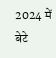2024 में बेटे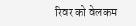रिवर को वेलकम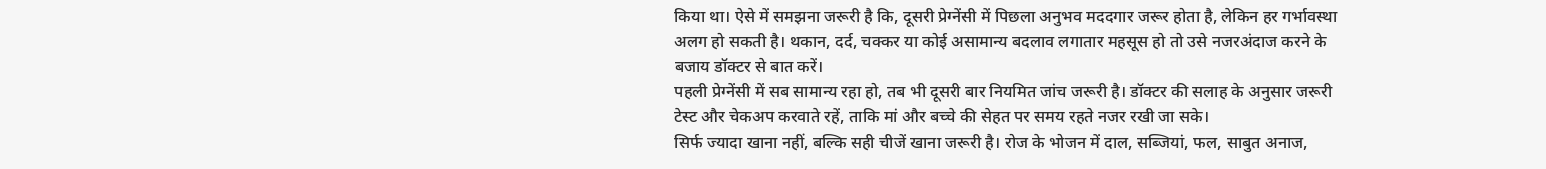किया था। ऐसे में समझना जरूरी है कि, दूसरी प्रेग्नेंसी में पिछला अनुभव मददगार जरूर होता है, लेकिन हर गर्भावस्था अलग हो सकती है। थकान, दर्द, चक्कर या कोई असामान्य बदलाव लगातार महसूस हो तो उसे नजरअंदाज करने के बजाय डॉक्टर से बात करें।
पहली प्रेग्नेंसी में सब सामान्य रहा हो, तब भी दूसरी बार नियमित जांच जरूरी है। डॉक्टर की सलाह के अनुसार जरूरी टेस्ट और चेकअप करवाते रहें, ताकि मां और बच्चे की सेहत पर समय रहते नजर रखी जा सके।
सिर्फ ज्यादा खाना नहीं, बल्कि सही चीजें खाना जरूरी है। रोज के भोजन में दाल, सब्जियां, फल, साबुत अनाज,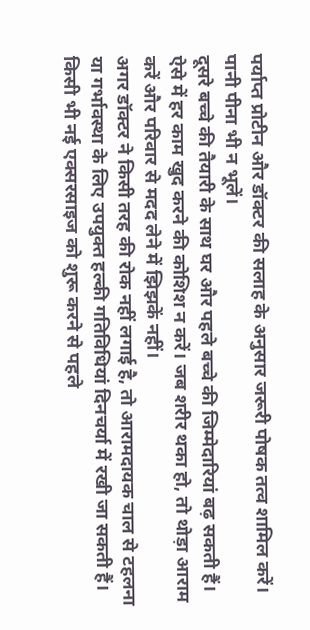पर्याप्त प्रोटीन और डॉक्टर की सलाह के अनुसार जरूरी पोषक तत्व शामिल करें। पानी पीना भी न भूलें।
दूसरे बच्चे की तैयारी के साथ घर और पहले बच्चे की जिम्मेदारियां बढ़ सकती हैं। ऐसे में हर काम खुद करने की कोशिश न करें। जब शरीर थका हो, तो थोड़ा आराम करें और परिवार से मदद लेने में झिझकें नहीं।
अगर डॉक्टर ने किसी तरह की रोक नहीं लगाई है, तो आरामदायक चाल से टहलना या गर्भावस्था के लिए उपयुक्त हल्की गतिविधियां दिनचर्या में रखी जा सकती हैं। किसी भी नई एक्सरसाइज को शुरू करने से पहले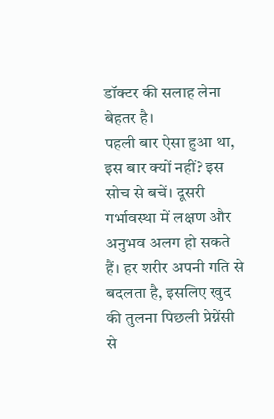डॉक्टर की सलाह लेना बेहतर है।
पहली बार ऐसा हुआ था, इस बार क्यों नहीं? इस सोच से बचें। दूसरी गर्भावस्था में लक्षण और अनुभव अलग हो सकते हैं। हर शरीर अपनी गति से बदलता है, इसलिए खुद की तुलना पिछली प्रेग्नेंसी से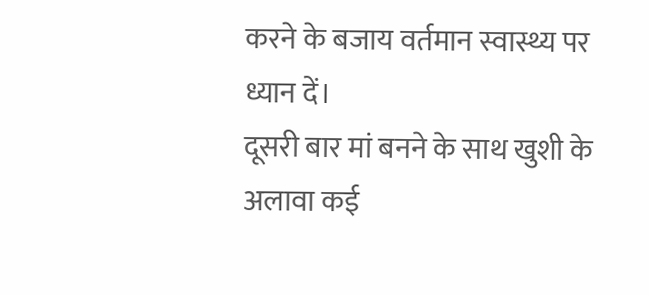करने के बजाय वर्तमान स्वास्थ्य पर ध्यान दें।
दूसरी बार मां बनने के साथ खुशी के अलावा कई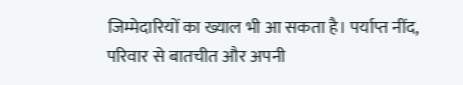जिम्मेदारियों का ख्याल भी आ सकता है। पर्याप्त नींद, परिवार से बातचीत और अपनी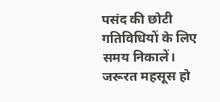पसंद की छोटी गतिविधियों के लिए समय निकालें। जरूरत महसूस हो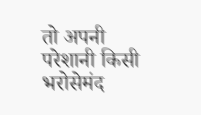तो अपनी परेशानी किसी भरोसेमंद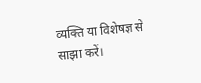व्यक्ति या विशेषज्ञ से साझा करें।